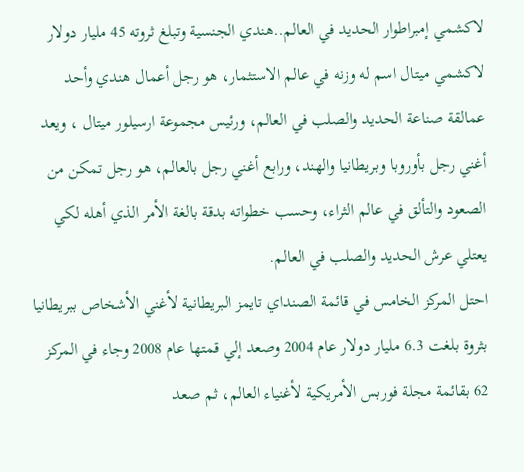لاكشمي إمبراطوار الحديد في العالم..هندي الجنسية وتبلغ ثروته 45 مليار دولار
لاكشمي ميتال اسم له وزنه في عالم الاستثمار، هو رجل أعمال هندي وأحد عمالقة صناعة الحديد والصلب في العالم، ورئيس مجموعة ارسيلور ميتال ، ويعد أغني رجل بأوروبا وبريطانيا والهند، ورابع أغني رجل بالعالم، هو رجل تمكن من الصعود والتألق في عالم الثراء، وحسب خطواته بدقة بالغة الأمر الذي أهله لكي يعتلي عرش الحديد والصلب في العالم.
احتل المركز الخامس في قائمة الصنداي تايمز البريطانية لأغني الأشخاص ببريطانيا بثروة بلغت 6.3 مليار دولار عام 2004 وصعد إلي قمتها عام 2008 وجاء في المركز 62 بقائمة مجلة فوربس الأمريكية لأغنياء العالم، ثم صعد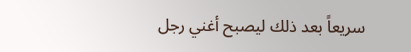سريعاً بعد ذلك ليصبح أغني رجل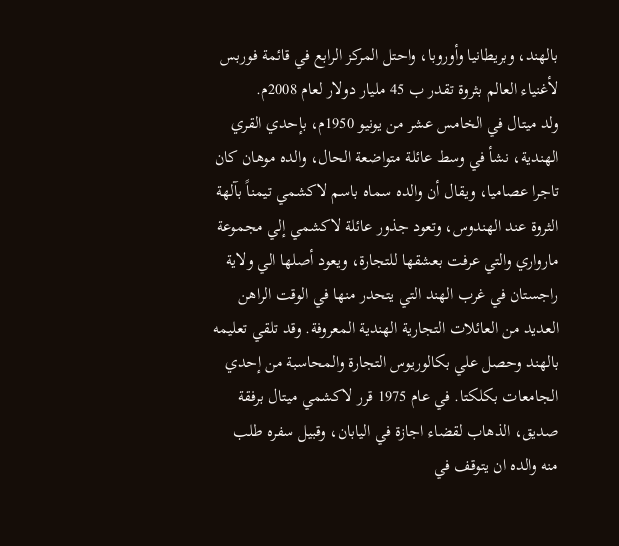بالهند، وبريطانيا وأوروبا، واحتل المركز الرابع في قائمة فوربس لأغنياء العالم بثروة تقدر ب 45 مليار دولار لعام 2008م.
ولد ميتال في الخامس عشر من يونيو 1950م، بإحدي القري الهندية، نشأ في وسط عائلة متواضعة الحال، والده موهان كان تاجرا عصاميا، ويقال أن والده سماه باسم لاكشمي تيمناً بآلهة الثروة عند الهندوس، وتعود جذور عائلة لاكشمي إلي مجموعة مارواري والتي عرفت بعشقها للتجارة، ويعود أصلها الي ولاية راجستان في غرب الهند التي يتحدر منها في الوقت الراهن العديد من العائلات التجارية الهندية المعروفة. وقد تلقي تعليمه بالهند وحصل علي بكالوريوس التجارة والمحاسبة من إحدي الجامعات بكلكتا. في عام 1975 قرر لاكشمي ميتال برفقة صديق، الذهاب لقضاء اجازة في اليابان، وقبيل سفره طلب منه والده ان يتوقف في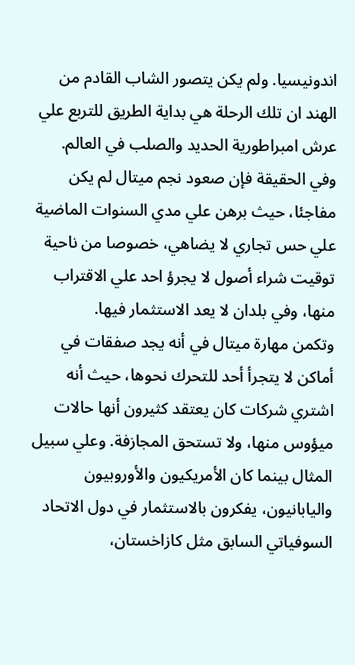اندونيسيا. ولم يكن يتصور الشاب القادم من الهند ان تلك الرحلة هي بداية الطريق للتربع علي عرش امبراطورية الحديد والصلب في العالم.
وفي الحقيقة فإن صعود نجم ميتال لم يكن مفاجئا، حيث برهن علي مدي السنوات الماضية علي حس تجاري لا يضاهي، خصوصا من ناحية توقيت شراء أصول لا يجرؤ احد علي الاقتراب منها، وفي بلدان لا يعد الاستثمار فيها.
وتكمن مهارة ميتال في أنه يجد صفقات في أماكن لا يتجرأ أحد للتحرك نحوها، حيث أنه اشتري شركات كان يعتقد كثيرون أنها حالات ميؤوس منها، ولا تستحق المجازفة. وعلي سبيل المثال بينما كان الأمريكيون والأوروبيون واليابانيون، يفكرون بالاستثمار في دول الاتحاد السوفياتي السابق مثل كازاخستان،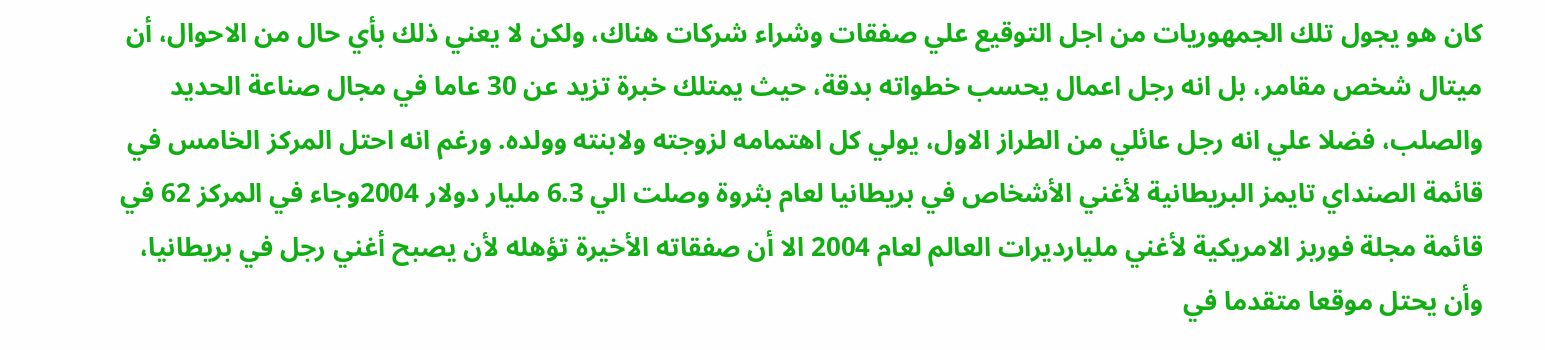كان هو يجول تلك الجمهوريات من اجل التوقيع علي صفقات وشراء شركات هناك، ولكن لا يعني ذلك بأي حال من الاحوال، أن ميتال شخص مقامر، بل انه رجل اعمال يحسب خطواته بدقة، حيث يمتلك خبرة تزيد عن 30 عاما في مجال صناعة الحديد والصلب، فضلا علي انه رجل عائلي من الطراز الاول، يولي كل اهتمامه لزوجته ولابنته وولده. ورغم انه احتل المركز الخامس في قائمة الصنداي تايمز البريطانية لأغني الأشخاص في بريطانيا لعام بثروة وصلت الي 6.3 مليار دولار 2004وجاء في المركز 62 في قائمة مجلة فوربز الامريكية لأغني مليارديرات العالم لعام 2004 الا أن صفقاته الأخيرة تؤهله لأن يصبح أغني رجل في بريطانيا، وأن يحتل موقعا متقدما في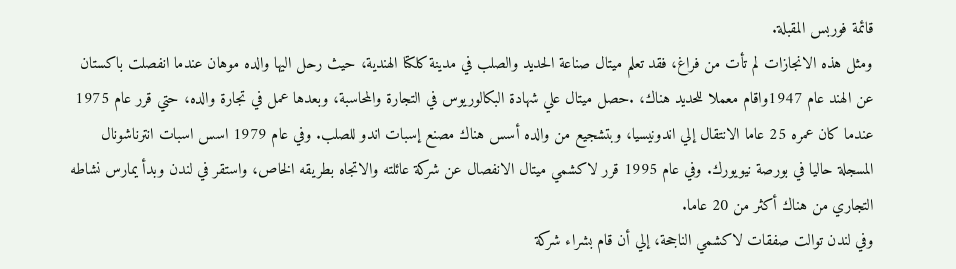قائمة فوربس المقبلة.
ومثل هذه الانجازات لم تأت من فراغ، فقد تعلم ميتال صناعة الحديد والصلب في مدينة كلكتا الهندية، حيث رحل اليها والده موهان عندما انفصلت باكستان عن الهند عام 1947واقام معملا للحديد هناك، .حصل ميتال علي شهادة البكالوريوس في التجارة والمحاسبة، وبعدها عمل في تجارة والده، حتي قرر عام 1975 عندما كان عمره 25 عاما الانتقال إلي اندونيسيا، وبتشجيع من والده أسس هناك مصنع إسبات اندو للصلب. وفي عام 1979 اسس اسبات انترناشونال المسجلة حاليا في بورصة نيويورك. وفي عام 1995 قرر لاكشمي ميتال الانفصال عن شركة عائلته والاتجاه بطريقه الخاص، واستقر في لندن وبدأ يمارس نشاطه التجاري من هناك أكثر من 20 عاما.
وفي لندن توالت صفقات لاكشمي الناجحة، إلي أن قام بشراء شركة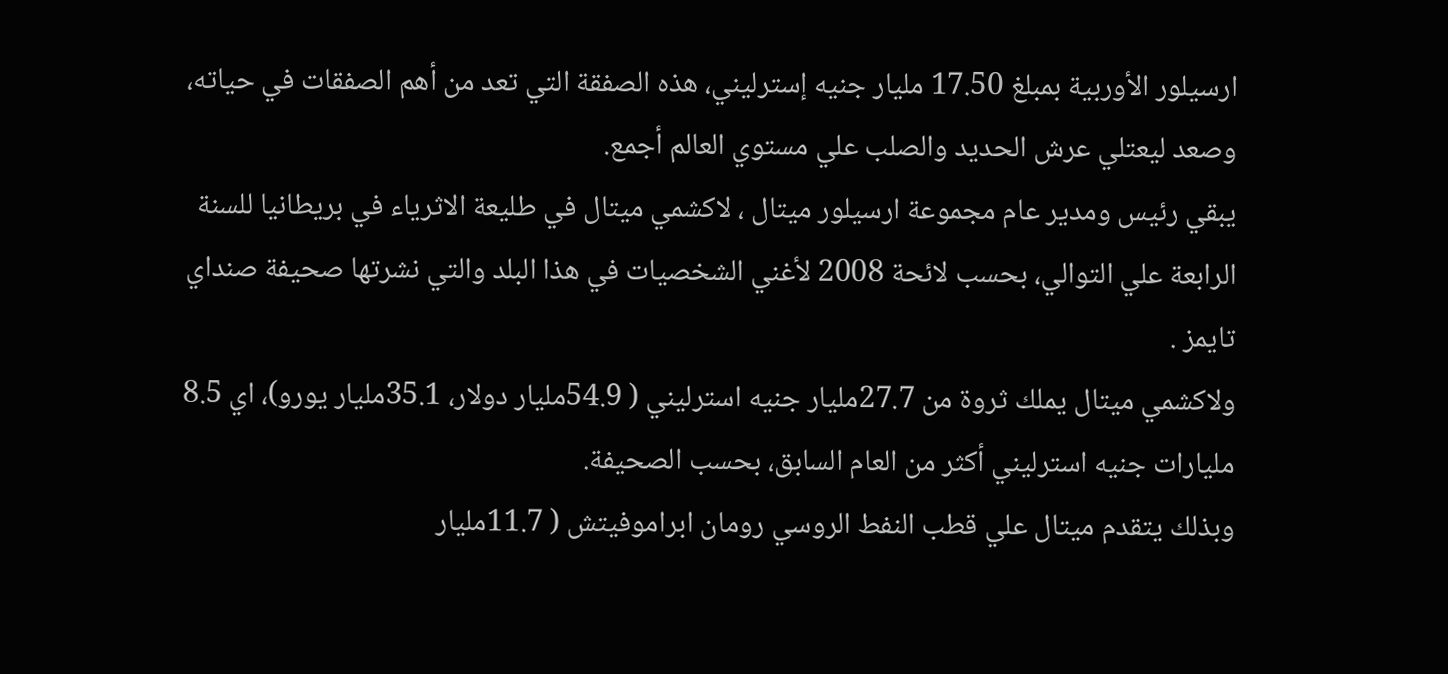ارسيلور الأوربية بمبلغ 17.50 مليار جنيه إسترليني، هذه الصفقة التي تعد من أهم الصفقات في حياته، وصعد ليعتلي عرش الحديد والصلب علي مستوي العالم أجمع.
يبقي رئيس ومدير عام مجموعة ارسيلور ميتال ، لاكشمي ميتال في طليعة الاثرياء في بريطانيا للسنة الرابعة علي التوالي، بحسب لائحة 2008 لأغني الشخصيات في هذا البلد والتي نشرتها صحيفة صنداي تايمز .
ولاكشمي ميتال يملك ثروة من 27.7مليار جنيه استرليني ( 54.9مليار دولار، 35.1مليار يورو)، اي 8.5 مليارات جنيه استرليني أكثر من العام السابق، بحسب الصحيفة.
وبذلك يتقدم ميتال علي قطب النفط الروسي رومان ابراموفيتش ( 11.7مليار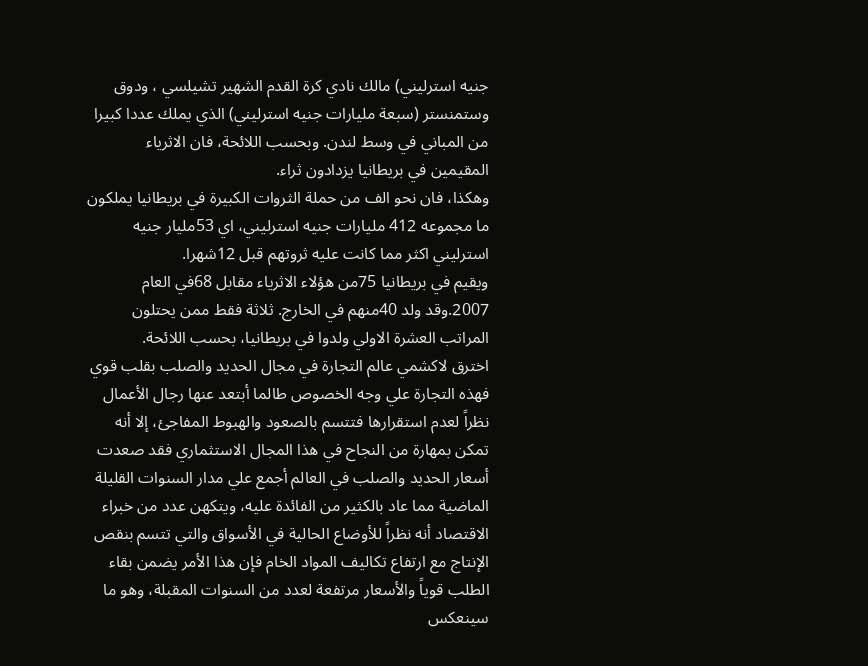جنيه استرليني) مالك نادي كرة القدم الشهير تشيلسي ، ودوق وستمنستر (سبعة مليارات جنيه استرليني) الذي يملك عددا كبيرا من المباني في وسط لندن. وبحسب اللائحة، فان الاثرياء المقيمين في بريطانيا يزدادون ثراء.
وهكذا، فان نحو الف من حملة الثروات الكبيرة في بريطانيا يملكون ما مجموعه 412 مليارات جنيه استرليني، اي 53مليار جنيه استرليني اكثر مما كانت عليه ثروتهم قبل 12شهرا.
ويقيم في بريطانيا 75من هؤلاء الاثرياء مقابل 68في العام 2007.وقد ولد 40منهم في الخارج. ثلاثة فقط ممن يحتلون المراتب العشرة الاولي ولدوا في بريطانيا، بحسب اللائحة.
اخترق لاكشمي عالم التجارة في مجال الحديد والصلب بقلب قوي فهذه التجارة علي وجه الخصوص طالما أبتعد عنها رجال الأعمال نظراً لعدم استقرارها فتتسم بالصعود والهبوط المفاجئ، إلا أنه تمكن بمهارة من النجاح في هذا المجال الاستثماري فقد صعدت أسعار الحديد والصلب في العالم أجمع علي مدار السنوات القليلة الماضية مما عاد بالكثير من الفائدة عليه، ويتكهن عدد من خبراء الاقتصاد أنه نظراً للأوضاع الحالية في الأسواق والتي تتسم بنقص الإنتاج مع ارتفاع تكاليف المواد الخام فإن هذا الأمر يضمن بقاء الطلب قوياً والأسعار مرتفعة لعدد من السنوات المقبلة، وهو ما سينعكس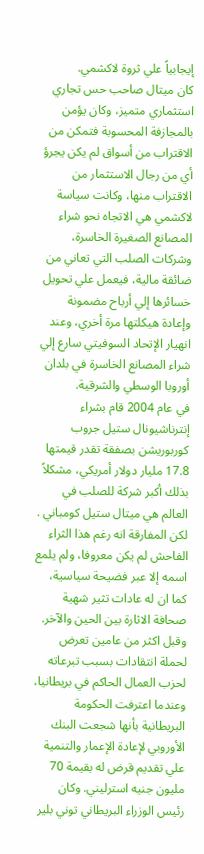إيجابياً علي ثروة لاكشمي.
كان ميتال صاحب حس تجاري استثماري متميز، وكان يؤمن بالمجازفة المحسوبة فتمكن من الاقتراب من أسواق لم يكن يجرؤ أي من رجال الاستثمار من الاقتراب منها، وكانت سياسة لاكشمي هي الاتجاه نحو شراء المصانع الصغيرة الخاسرة، وشركات الصلب التي تعاني من ضائقة مالية، فيعمل علي تحويل خسائرها إلي أرباح مضمونة وإعادة هيكلتها مرة أخري، وعند انهيار الإتحاد السوفيتي سارع إلي شراء المصانع الخاسرة في بلدان أوروبا الوسطي والشرقية.
في عام 2004 قام بشراء إنترناشيونال ستيل جروب كوربوريشن بصفقة تقدر قيمتها 17.8 مليار دولار أمريكي، مشكلاً بذلك أكبر شركة للصلب في العالم هي ميتال ستيل كومباني .
لكن المفارقة انه رغم هذا الثراء الفاحش لم يكن معروفا، ولم يلمع اسمه إلا عبر فضيحة سياسية، كما ان له عادات تثير شهية صحافة الاثارة بين الحين والآخر. وقبل اكثر من عامين تعرض لحملة انتقادات بسبب تبرعاته لحزب العمال الحاكم في بريطانيا، وعندما اعترفت الحكومة البريطانية بأنها شجعت البنك الأوروبي لإعادة الإعمار والتنمية علي تقديم قرض له بقيمة 70 مليون جنيه استرليني. وكان رئيس الوزراء البريطاني توني بلير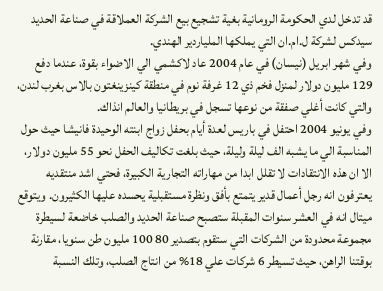قد تدخل لدي الحكومة الرومانية بغية تشجيع بيع الشركة العملاقة في صناعة الحديد سيدكس لشركة ل.ام.ان التي يملكها الملياردير الهندي.
وفي شهر ابريل (نيسان) في عام 2004 عاد لاكشمي الي الاضواء بقوة، عندما دفع 129 مليون دولار لمنزل فخم ذي 12 غرفة نوم في منطقة كينزينغتون بالاس بغرب لندن، والتي كانت أغلي صفقة من نوعها تسجل في بريطانيا والعالم انذاك.
وفي يونيو 2004 احتفل في باريس لعدة أيام بحفل زواج ابنته الوحيدة فانيشا حيث حول المناسبة الي ما يشبه الف ليلة وليلة، حيث بلغت تكاليف الحفل نحو 55 مليون دولار، الا ان هذه الانتقادات لا تقلل ابدا من مهاراته التجارية الكبيرة، فحتي اشد منتقديه يعترفون انه رجل أعمال قدير يتمتع بأفق ونظرة مستقبلية يحسده عليها الكثيرون. ويتوقع ميتال انه في العشر سنوات المقبلة ستصبح صناعة الحديد والصلب خاضعة لسيطرة مجموعة محدودة من الشركات التي ستقوم بتصدير 80 100 مليون طن سنويا، مقارنة بوقتنا الراهن، حيث تسيطر 6 شركات علي 18% من انتاج الصلب، وتلك النسبة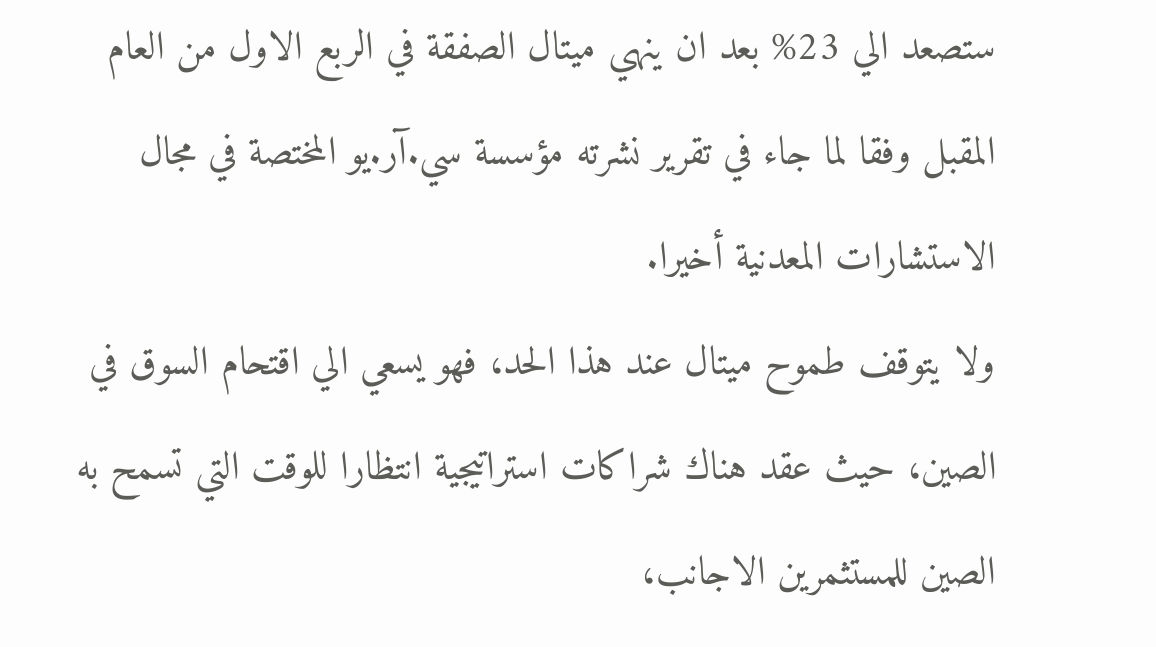ستصعد الي 23% بعد ان ينهي ميتال الصفقة في الربع الاول من العام المقبل وفقا لما جاء في تقرير نشرته مؤسسة سي.آر.يو المختصة في مجال الاستشارات المعدنية أخيرا.
ولا يتوقف طموح ميتال عند هذا الحد، فهو يسعي الي اقتحام السوق في الصين، حيث عقد هناك شراكات استراتيجية انتظارا للوقت التي تسمح به الصين للمستثمرين الاجانب،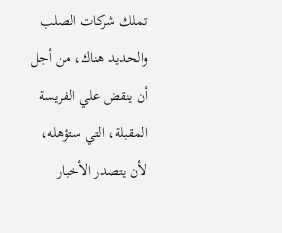تملك شركات الصلب والحديد هناك، من أجل أن ينقض علي الفريسة المقبلة، التي ستؤهله، لأن يتصدر الأخبار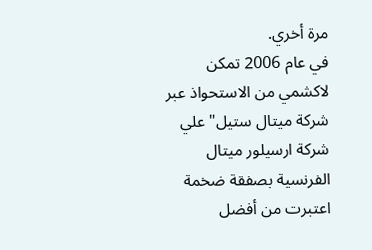مرة أخري.
في عام 2006 تمكن لاكشمي من الاستحواذ عبر شركة ميتال ستيل" علي شركة ارسيلور ميتال الفرنسية بصفقة ضخمة اعتبرت من أفضل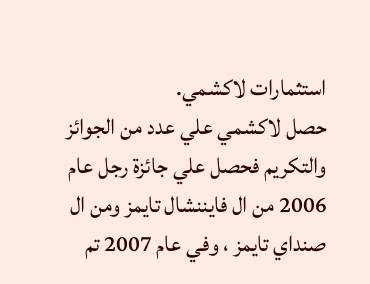استثمارات لاكشمي.
حصل لاكشمي علي عدد من الجوائز والتكريم فحصل علي جائزة رجل عام 2006 من ال فايننشال تايمز ومن ال صنداي تايمز ، وفي عام 2007 تم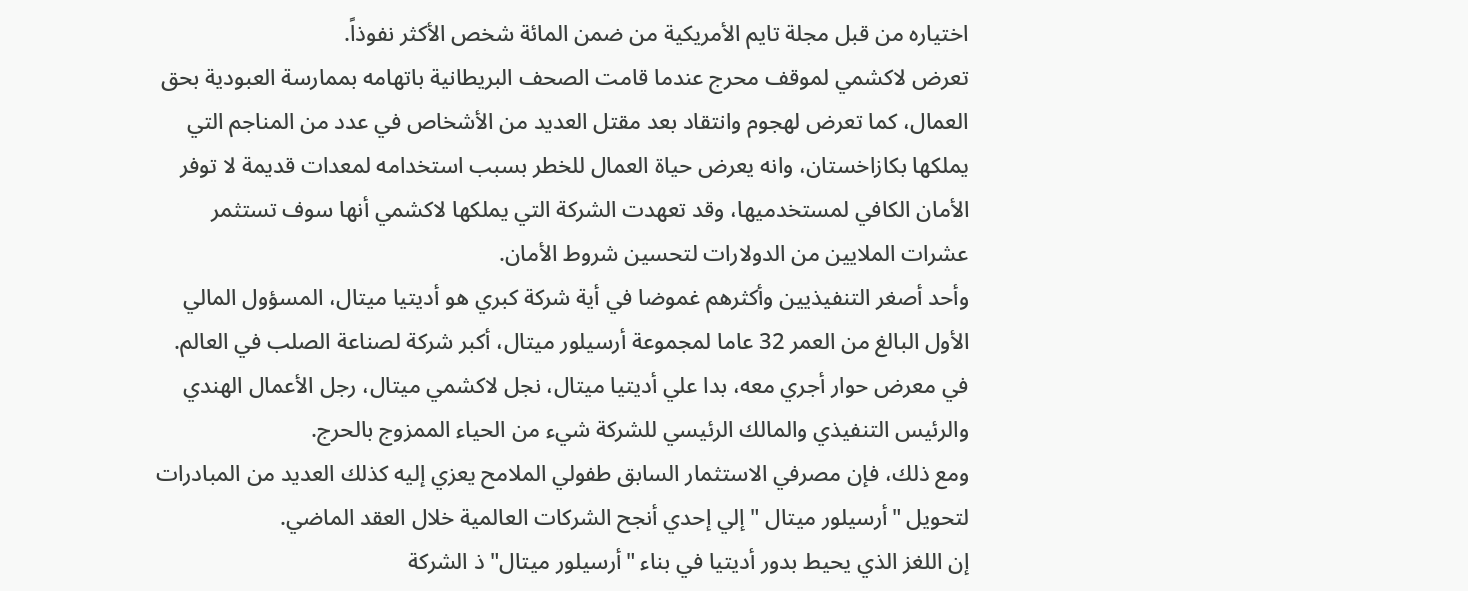اختياره من قبل مجلة تايم الأمريكية من ضمن المائة شخص الأكثر نفوذاً.
تعرض لاكشمي لموقف محرج عندما قامت الصحف البريطانية باتهامه بممارسة العبودية بحق العمال، كما تعرض لهجوم وانتقاد بعد مقتل العديد من الأشخاص في عدد من المناجم التي يملكها بكازاخستان، وانه يعرض حياة العمال للخطر بسبب استخدامه لمعدات قديمة لا توفر الأمان الكافي لمستخدميها، وقد تعهدت الشركة التي يملكها لاكشمي أنها سوف تستثمر عشرات الملايين من الدولارات لتحسين شروط الأمان.
وأحد أصغر التنفيذيين وأكثرهم غموضا في أية شركة كبري هو أديتيا ميتال، المسؤول المالي الأول البالغ من العمر 32 عاما لمجموعة أرسيلور ميتال، أكبر شركة لصناعة الصلب في العالم.
في معرض حوار أجري معه، بدا علي أديتيا ميتال، نجل لاكشمي ميتال، رجل الأعمال الهندي والرئيس التنفيذي والمالك الرئيسي للشركة شيء من الحياء الممزوج بالحرج.
ومع ذلك، فإن مصرفي الاستثمار السابق طفولي الملامح يعزي إليه كذلك العديد من المبادرات لتحويل "أرسيلور ميتال " إلي إحدي أنجح الشركات العالمية خلال العقد الماضي.
إن اللغز الذي يحيط بدور أديتيا في بناء "أرسيلور ميتال" ذ الشركة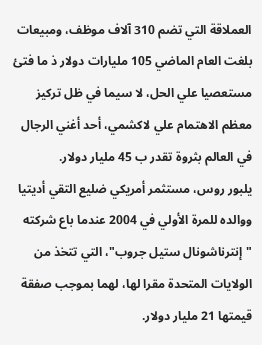العملاقة التي تضم 310 آلاف موظف، ومبيعات بلغت العام الماضي 105 مليارات دولار ذ ما فتئ مستعصيا علي الحل، لا سيما في ظل تركيز معظم الاهتمام علي لاكشمي، أحد أغني الرجال في العالم بثروة تقدر ب 45 مليار دولار.
يلبور روس، مستثمر أمريكي ضليع التقي أديتيا ووالده للمرة الأولي في 2004 عندما باع شركته "إنترناشونال ستيل جروب"، التي تتخذ من الولايات المتحدة مقرا لها، لهما بموجب صفقة قيمتها 21 مليار دولار.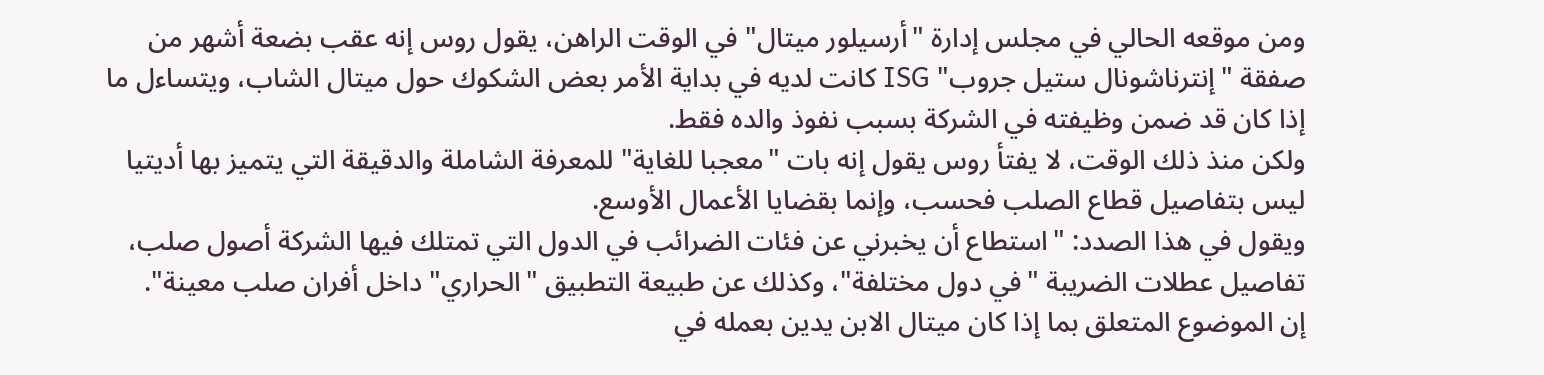ومن موقعه الحالي في مجلس إدارة "أرسيلور ميتال" في الوقت الراهن، يقول روس إنه عقب بضعة أشهر من صفقة "إنترناشونال ستيل جروب" ISG كانت لديه في بداية الأمر بعض الشكوك حول ميتال الشاب، ويتساءل ما إذا كان قد ضمن وظيفته في الشركة بسبب نفوذ والده فقط.
ولكن منذ ذلك الوقت، لا يفتأ روس يقول إنه بات "معجبا للغاية" للمعرفة الشاملة والدقيقة التي يتميز بها أديتيا ليس بتفاصيل قطاع الصلب فحسب، وإنما بقضايا الأعمال الأوسع.
ويقول في هذا الصدد: "استطاع أن يخبرني عن فئات الضرائب في الدول التي تمتلك فيها الشركة أصول صلب، تفاصيل عطلات الضريبة "في دول مختلفة"، وكذلك عن طبيعة التطبيق "الحراري" داخل أفران صلب معينة".
إن الموضوع المتعلق بما إذا كان ميتال الابن يدين بعمله في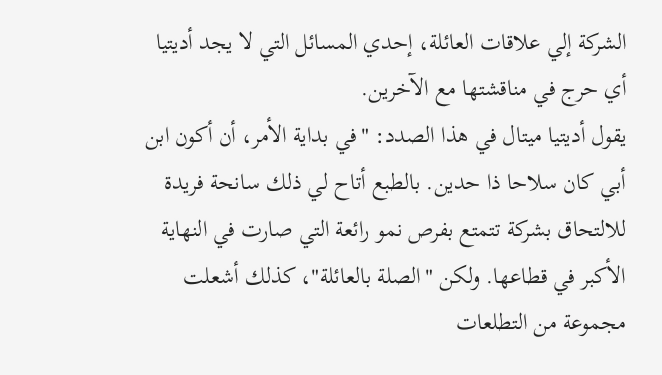الشركة إلي علاقات العائلة، إحدي المسائل التي لا يجد أديتيا أي حرج في مناقشتها مع الآخرين.
يقول أديتيا ميتال في هذا الصدد: "في بداية الأمر، أن أكون ابن أبي كان سلاحا ذا حدين. بالطبع أتاح لي ذلك سانحة فريدة للالتحاق بشركة تتمتع بفرص نمو رائعة التي صارت في النهاية الأكبر في قطاعها. ولكن "الصلة بالعائلة"، كذلك أشعلت مجموعة من التطلعات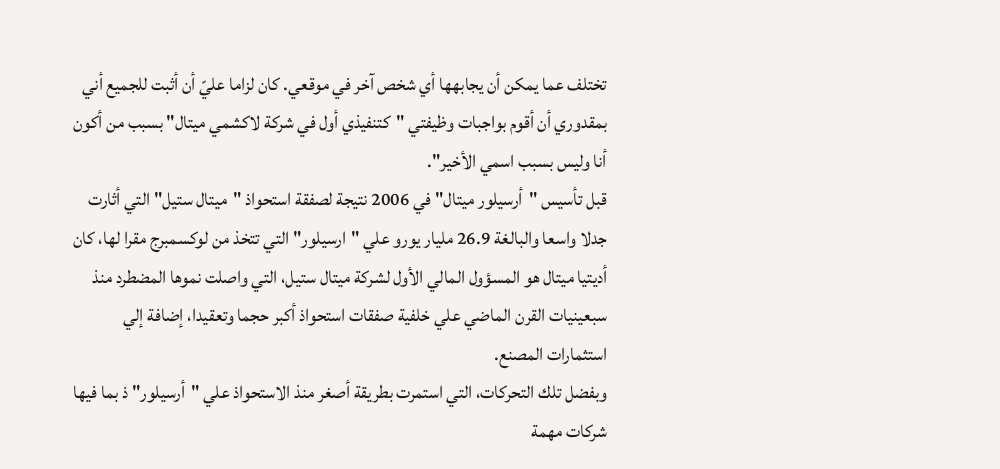تختلف عما يمكن أن يجابهها أي شخص آخر في موقعي. كان لزاما عليّ أن أثبت للجميع أني بمقدوري أن أقوم بواجبات وظيفتي "كتنفيذي أول في شركة لاكشمي ميتال" بسبب من أكون أنا وليس بسبب اسمي الأخير".
قبل تأسيس "أرسيلور ميتال" في 2006 نتيجة لصفقة استحواذ "ميتال ستيل" التي أثارت جدلا واسعا والبالغة 26.9 مليار يورو علي "ارسيلور" التي تتخذ من لوكسمبرج مقرا لها، كان أديتيا ميتال هو المسؤول المالي الأول لشركة ميتال ستيل، التي واصلت نموها المضطرد منذ سبعينيات القرن الماضي علي خلفية صفقات استحواذ أكبر حجما وتعقيدا، إضافة إلي استثمارات المصنع.
وبفضل تلك التحركات، التي استمرت بطريقة أصغر منذ الاستحواذ علي "أرسيلور" ذ بما فيها شركات مهمة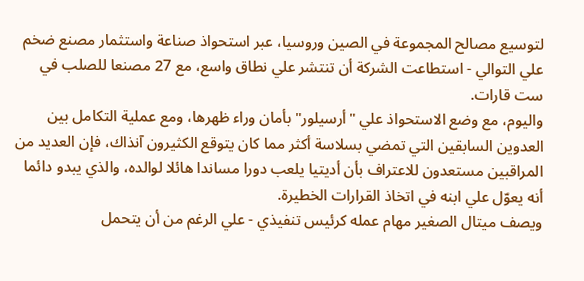لتوسيع مصالح المجموعة في الصين وروسيا، عبر استحواذ صناعة واستثمار مصنع ضخم علي التوالي - استطاعت الشركة أن تنتشر علي نطاق واسع، مع 27 مصنعا للصلب في ست قارات.
واليوم، مع وضع الاستحواذ علي "أرسيلور" بأمان وراء ظهرها، ومع عملية التكامل بين العدوين السابقين التي تمضي بسلاسة أكثر مما كان يتوقع الكثيرون آنذاك، فإن العديد من المراقبين مستعدون للاعتراف بأن أديتيا يلعب دورا مساندا هائلا لوالده، والذي يبدو دائما أنه يعوّل علي ابنه في اتخاذ القرارات الخطيرة.
ويصف ميتال الصغير مهام عمله كرئيس تنفيذي - علي الرغم من أن يتحمل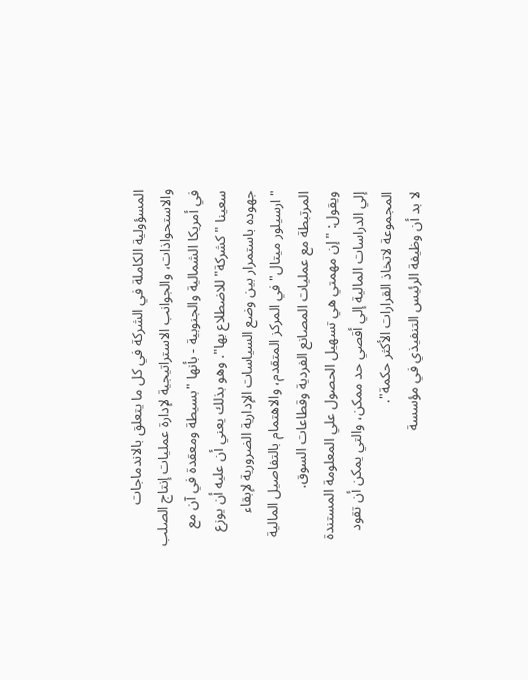المسؤولية الكاملة في الشركة في كل ما يتعلق بالاندماجات والاستحواذات، والجوانب الاستراتيجية لإدارة عمليات إنتاج الصلب في أمريكا الشمالية والجنوبية - بأنها "بسيطة ومعقدة في آن مع سعينا "كشركة" للاضطلاع بها". وهو بذلك يعني أن عليه أن يوزع جهوده باستمرار بين وضع السياسات الإدارية الضرورية لإبقاء "ارسيلور ميتال" في المركز المتقدم، والاهتمام بالتفاصيل المالية المرتبطة مع عمليات المصانع الفردية وقطاعات السوق.
ويقول: "إن مهمتي هي تسهيل الحصول علي المعلومة المستندة إلي الدراسات المالية إلي أقصي حد ممكن، والتي يمكن أن تقود المجموعة لاتخاذ القرارات الأكثر حكمة".
لا بد أن وظيفة الرئيس التنفيذي في مؤسسة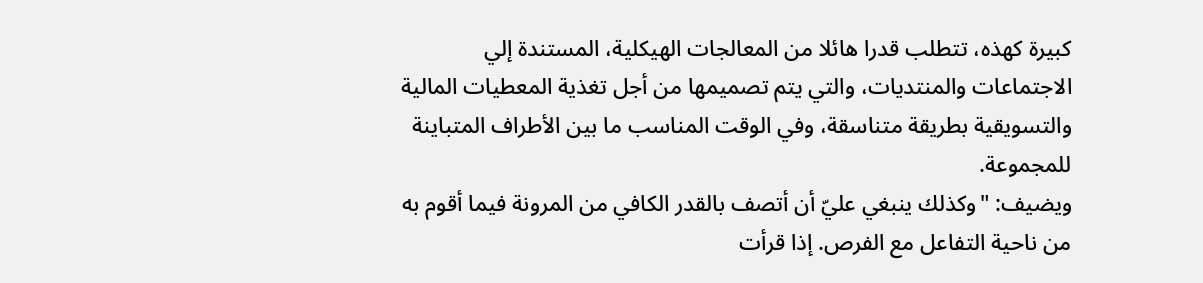كبيرة كهذه، تتطلب قدرا هائلا من المعالجات الهيكلية، المستندة إلي الاجتماعات والمنتديات، والتي يتم تصميمها من أجل تغذية المعطيات المالية والتسويقية بطريقة متناسقة، وفي الوقت المناسب ما بين الأطراف المتباينة للمجموعة.
ويضيف: "وكذلك ينبغي عليّ أن أتصف بالقدر الكافي من المرونة فيما أقوم به من ناحية التفاعل مع الفرص. إذا قرأت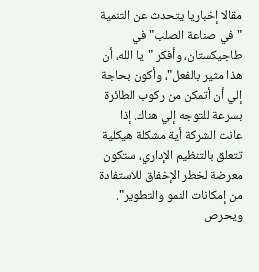مقالا إخباريا يتحدث عن التنمية "في صناعة الصلب" في طاجيكستان، وأفكر "يا الله، أن هذا مثير بالفعل"، وأكون بحاجة إلي أن أتمكن من ركوب الطائرة بسرعة للتوجه إلي هناك. إذا عانت الشركة أية مشكلة هيكلية تتعلق بالتنظيم الإداري، ستكون معرضة لخطر الإخفاق للاستفادة من إمكانات النمو والتطوير".
ويحرص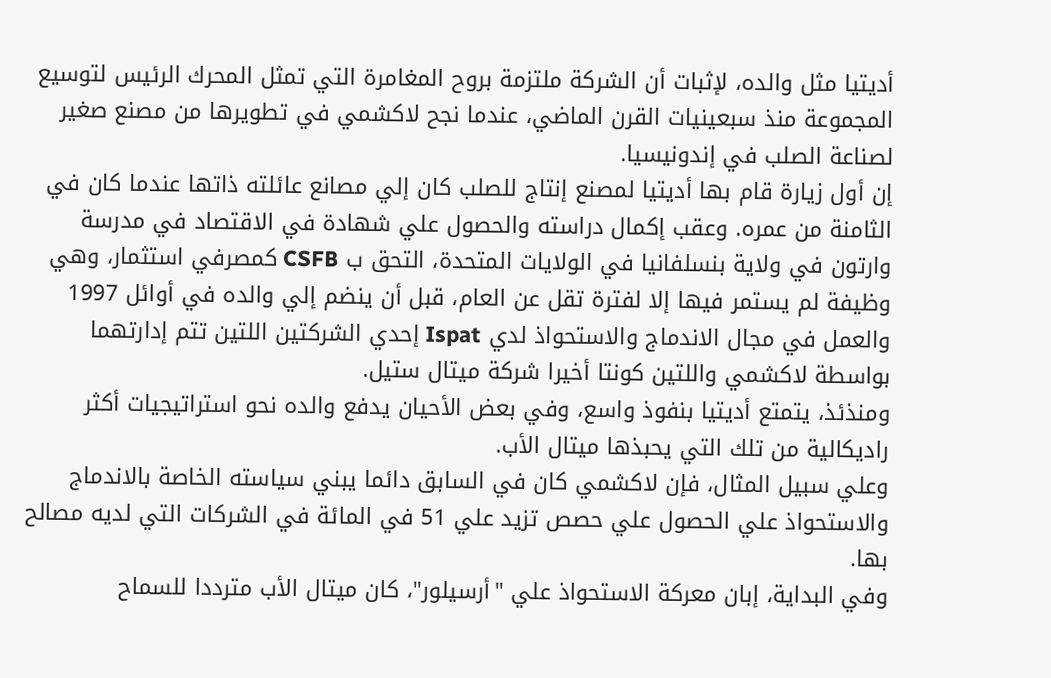أديتيا مثل والده، لإثبات أن الشركة ملتزمة بروح المغامرة التي تمثل المحرك الرئيس لتوسيع المجموعة منذ سبعينيات القرن الماضي، عندما نجح لاكشمي في تطويرها من مصنع صغير لصناعة الصلب في إندونيسيا.
إن أول زيارة قام بها أديتيا لمصنع إنتاج للصلب كان إلي مصانع عائلته ذاتها عندما كان في الثامنة من عمره. وعقب إكمال دراسته والحصول علي شهادة في الاقتصاد في مدرسة وارتون في ولاية بنسلفانيا في الولايات المتحدة، التحق ب CSFB كمصرفي استثمار، وهي وظيفة لم يستمر فيها إلا لفترة تقل عن العام، قبل أن ينضم إلي والده في أوائل 1997 والعمل في مجال الاندماج والاستحواذ لدي Ispat إحدي الشركتين اللتين تتم إدارتهما بواسطة لاكشمي واللتين كونتا أخيرا شركة ميتال ستيل.
ومنذئذ، يتمتع أديتيا بنفوذ واسع، وفي بعض الأحيان يدفع والده نحو استراتيجيات أكثر راديكالية من تلك التي يحبذها ميتال الأب.
وعلي سبيل المثال، فإن لاكشمي كان في السابق دائما يبني سياسته الخاصة بالاندماج والاستحواذ علي الحصول علي حصص تزيد علي 51 في المائة في الشركات التي لديه مصالح بها.
وفي البداية، إبان معركة الاستحواذ علي "أرسيلور"، كان ميتال الأب مترددا للسماح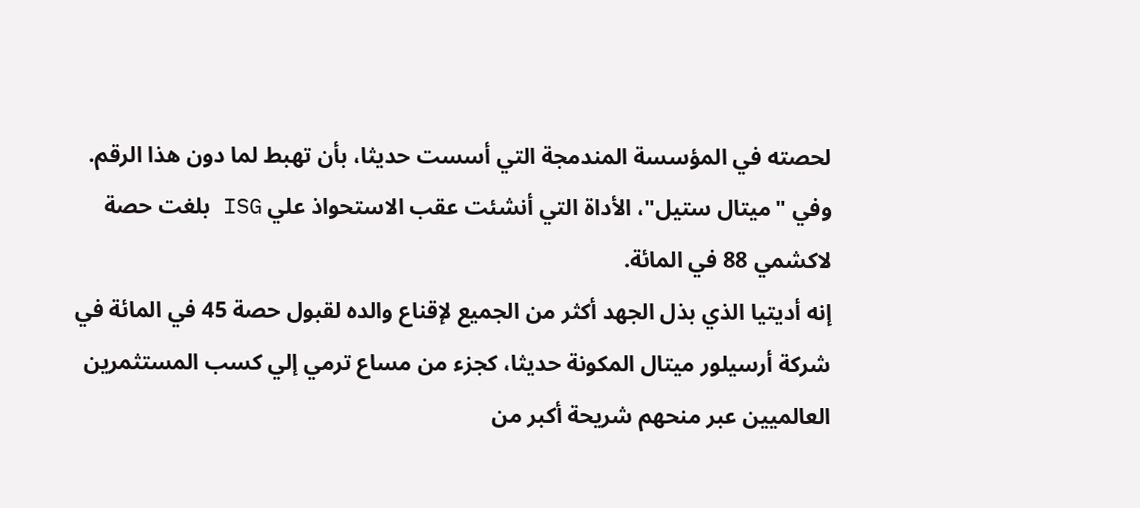لحصته في المؤسسة المندمجة التي أسست حديثا، بأن تهبط لما دون هذا الرقم. وفي "ميتال ستيل"، الأداة التي أنشئت عقب الاستحواذ علي ISG بلغت حصة لاكشمي 88 في المائة.
إنه أديتيا الذي بذل الجهد أكثر من الجميع لإقناع والده لقبول حصة 45 في المائة في شركة أرسيلور ميتال المكونة حديثا، كجزء من مساع ترمي إلي كسب المستثمرين العالميين عبر منحهم شريحة أكبر من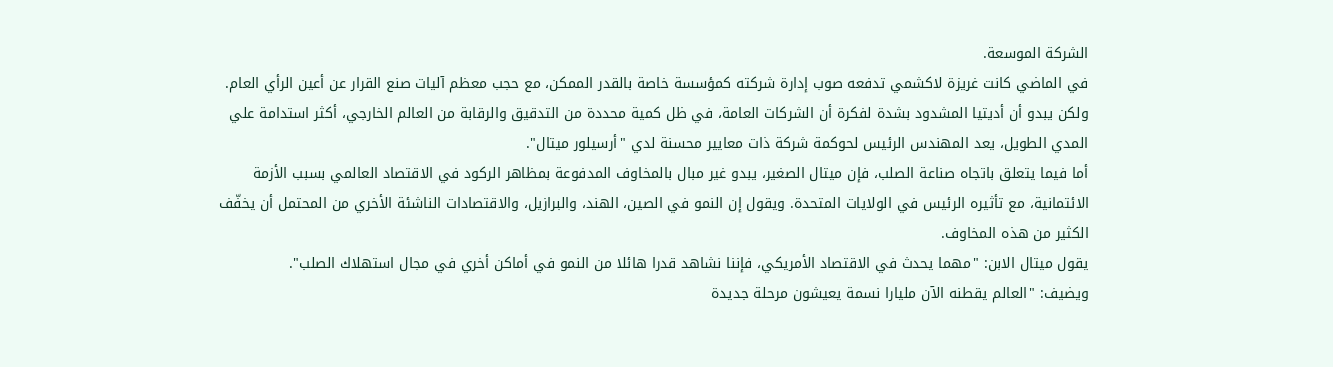الشركة الموسعة.
في الماضي كانت غريزة لاكشمي تدفعه صوب إدارة شركته كمؤسسة خاصة بالقدر الممكن، مع حجب معظم آليات صنع القرار عن أعين الرأي العام. ولكن يبدو أن أديتيا المشدود بشدة لفكرة أن الشركات العامة، في ظل كمية محددة من التدقيق والرقابة من العالم الخارجي، أكثر استدامة علي المدي الطويل، يعد المهندس الرئيس لحوكمة شركة ذات معايير محسنة لدي "أرسيلور ميتال".
أما فيما يتعلق باتجاه صناعة الصلب، فإن ميتال الصغير، يبدو غير مبال بالمخاوف المدفوعة بمظاهر الركود في الاقتصاد العالمي بسبب الأزمة الائتمانية، مع تأثيره الرئيس في الولايات المتحدة. ويقول إن النمو في الصين، الهند، والبرازيل، والاقتصادات الناشئة الأخري من المحتمل أن يخفّف الكثير من هذه المخاوف.
يقول ميتال الابن: "مهما يحدث في الاقتصاد الأمريكي، فإننا نشاهد قدرا هائلا من النمو في أماكن أخري في مجال استهلاك الصلب".
ويضيف: "العالم يقطنه الآن مليارا نسمة يعيشون مرحلة جديدة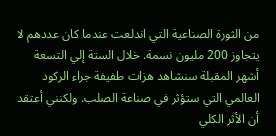من الثورة الصناعية التي اندلعت عندما كان عددهم لا يتجاوز 200 مليون نسمة. خلال الستة إلي التسعة أشهر المقبلة سنشاهد هزات طفيفة جراء الركود العالمي التي ستؤثر في صناعة الصلب. ولكنني أعتقد أن الأثر الكلي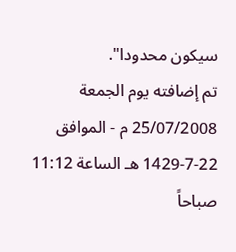سيكون محدودا".
تم إضافته يوم الجمعة 25/07/2008 م - الموافق 22-7-1429 هـ الساعة 11:12 صباحاً